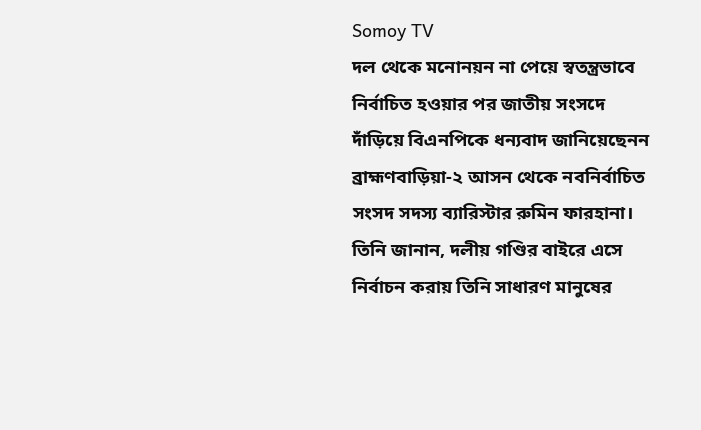Somoy TV
দল থেকে মনোনয়ন না পেয়ে স্বতন্ত্রভাবে নির্বাচিত হওয়ার পর জাতীয় সংসদে দাঁড়িয়ে বিএনপিকে ধন্যবাদ জানিয়েছেনন ব্রাহ্মণবাড়িয়া-২ আসন থেকে নবনির্বাচিত সংসদ সদস্য ব্যারিস্টার রুমিন ফারহানা। তিনি জানান, দলীয় গণ্ডির বাইরে এসে নির্বাচন করায় তিনি সাধারণ মানুষের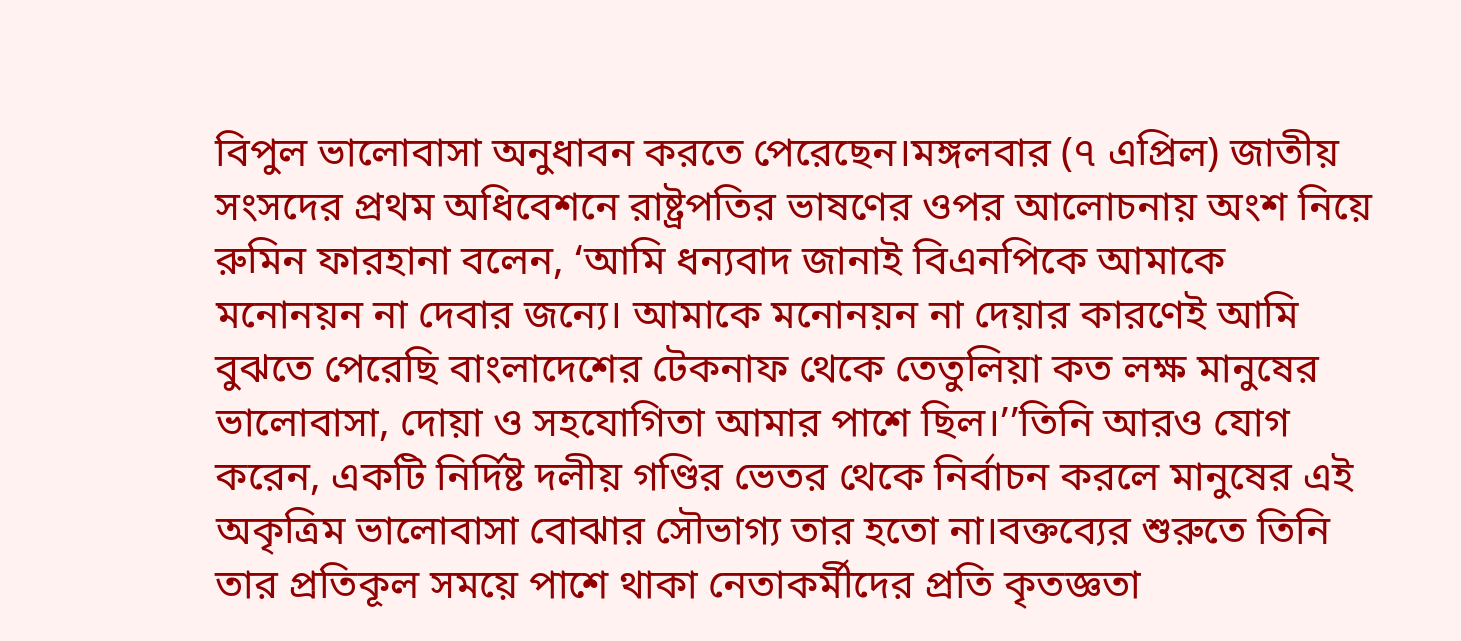বিপুল ভালোবাসা অনুধাবন করতে পেরেছেন।মঙ্গলবার (৭ এপ্রিল) জাতীয় সংসদের প্রথম অধিবেশনে রাষ্ট্রপতির ভাষণের ওপর আলোচনায় অংশ নিয়ে রুমিন ফারহানা বলেন, ‘আমি ধন্যবাদ জানাই বিএনপিকে আমাকে মনোনয়ন না দেবার জন্যে। আমাকে মনোনয়ন না দেয়ার কারণেই আমি বুঝতে পেরেছি বাংলাদেশের টেকনাফ থেকে তেতুলিয়া কত লক্ষ মানুষের ভালোবাসা, দোয়া ও সহযোগিতা আমার পাশে ছিল।’’তিনি আরও যোগ করেন, একটি নির্দিষ্ট দলীয় গণ্ডির ভেতর থেকে নির্বাচন করলে মানুষের এই অকৃত্রিম ভালোবাসা বোঝার সৌভাগ্য তার হতো না।বক্তব্যের শুরুতে তিনি তার প্রতিকূল সময়ে পাশে থাকা নেতাকর্মীদের প্রতি কৃতজ্ঞতা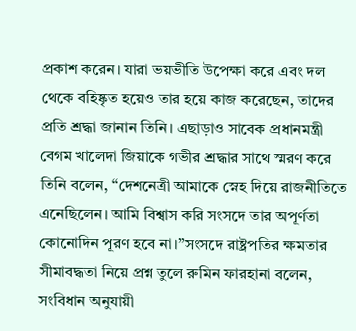প্রকাশ করেন। যারা ভয়ভীতি উপেক্ষা করে এবং দল থেকে বহিষ্কৃত হয়েও তার হয়ে কাজ করেছেন, তাদের প্রতি শ্রদ্ধা জানান তিনি। এছাড়াও সাবেক প্রধানমন্ত্রী বেগম খালেদা জিয়াকে গভীর শ্রদ্ধার সাথে স্মরণ করে তিনি বলেন, ‘‘দেশনেত্রী আমাকে স্নেহ দিয়ে রাজনীতিতে এনেছিলেন। আমি বিশ্বাস করি সংসদে তার অপূর্ণতা কোনোদিন পূরণ হবে না।’’সংসদে রাষ্ট্রপতির ক্ষমতার সীমাবদ্ধতা নিয়ে প্রশ্ন তুলে রুমিন ফারহানা বলেন, সংবিধান অনুযায়ী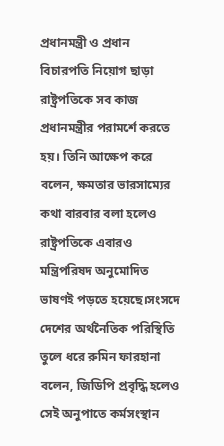প্রধানমন্ত্রী ও প্রধান বিচারপতি নিয়োগ ছাড়া রাষ্ট্রপতিকে সব কাজ প্রধানমন্ত্রীর পরামর্শে করতে হয়। তিনি আক্ষেপ করে বলেন, ক্ষমতার ভারসাম্যের কথা বারবার বলা হলেও রাষ্ট্রপতিকে এবারও মন্ত্রিপরিষদ অনুমোদিত ভাষণই পড়তে হয়েছে।সংসদে দেশের অর্থনৈতিক পরিস্থিতি তুলে ধরে রুমিন ফারহানা বলেন, জিডিপি প্রবৃদ্ধি হলেও সেই অনুপাতে কর্মসংস্থান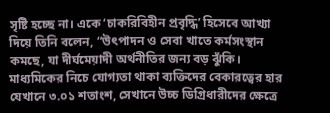সৃষ্টি হচ্ছে না। একে ‘চাকরিবিহীন প্রবৃদ্ধি’ হিসেবে আখ্যা দিয়ে তিনি বলেন, “উৎপাদন ও সেবা খাতে কর্মসংস্থান কমছে, যা দীর্ঘমেয়াদী অর্থনীতির জন্য বড় ঝুঁকি। মাধ্যমিকের নিচে যোগ্যতা থাকা ব্যক্তিদের বেকারত্বের হার যেখানে ৩.০১ শতাংশ, সেখানে উচ্চ ডিগ্রিধারীদের ক্ষেত্রে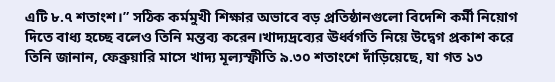এটি ৮.৭ শতাংশ।” সঠিক কর্মমুখী শিক্ষার অভাবে বড় প্রতিষ্ঠানগুলো বিদেশি কর্মী নিয়োগ দিতে বাধ্য হচ্ছে বলেও তিনি মন্তব্য করেন।খাদ্যদ্রব্যের ঊর্ধ্বগতি নিয়ে উদ্বেগ প্রকাশ করে তিনি জানান, ফেব্রুয়ারি মাসে খাদ্য মূল্যস্ফীতি ৯.৩০ শতাংশে দাঁড়িয়েছে, যা গত ১৩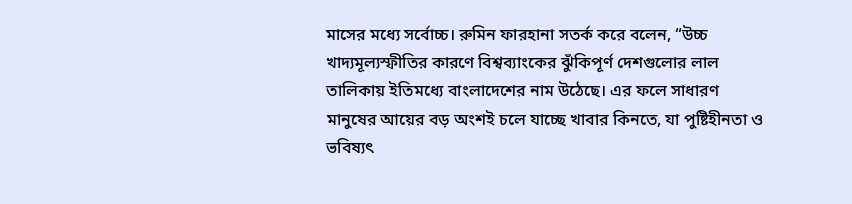মাসের মধ্যে সর্বোচ্চ। রুমিন ফারহানা সতর্ক করে বলেন, “উচ্চ খাদ্যমূল্যস্ফীতির কারণে বিশ্বব্যাংকের ঝুঁকিপূর্ণ দেশগুলোর লাল তালিকায় ইতিমধ্যে বাংলাদেশের নাম উঠেছে। এর ফলে সাধারণ মানুষের আয়ের বড় অংশই চলে যাচ্ছে খাবার কিনতে, যা পুষ্টিহীনতা ও ভবিষ্যৎ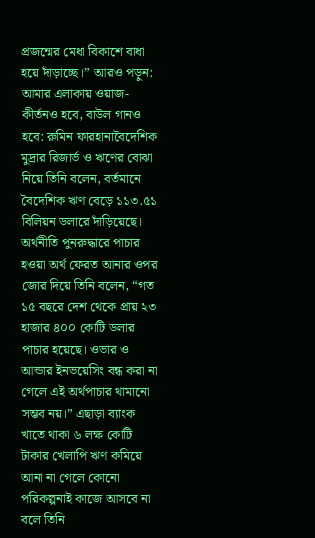প্রজন্মের মেধা বিকাশে বাধা হয়ে দাঁড়াচ্ছে।” আরও পড়ুন: আমার এলাকায় ওয়াজ-কীর্তনও হবে, বাউল গানও হবে: রুমিন ফারহানাবৈদেশিক মুদ্রার রিজার্ভ ও ঋণের বোঝা নিয়ে তিনি বলেন, বর্তমানে বৈদেশিক ঋণ বেড়ে ১১৩.৫১ বিলিয়ন ডলারে দাঁড়িয়েছে। অর্থনীতি পুনরুদ্ধারে পাচার হওয়া অর্থ ফেরত আনার ওপর জোর দিয়ে তিনি বলেন, “গত ১৫ বছরে দেশ থেকে প্রায় ২৩ হাজার ৪০০ কোটি ডলার পাচার হয়েছে। ওভার ও আন্ডার ইনভয়েসিং বন্ধ করা না গেলে এই অর্থপাচার থামানো সম্ভব নয়।” এছাড়া ব্যাংক খাতে থাকা ৬ লক্ষ কোটি টাকার খেলাপি ঋণ কমিয়ে আনা না গেলে কোনো পরিকল্পনাই কাজে আসবে না বলে তিনি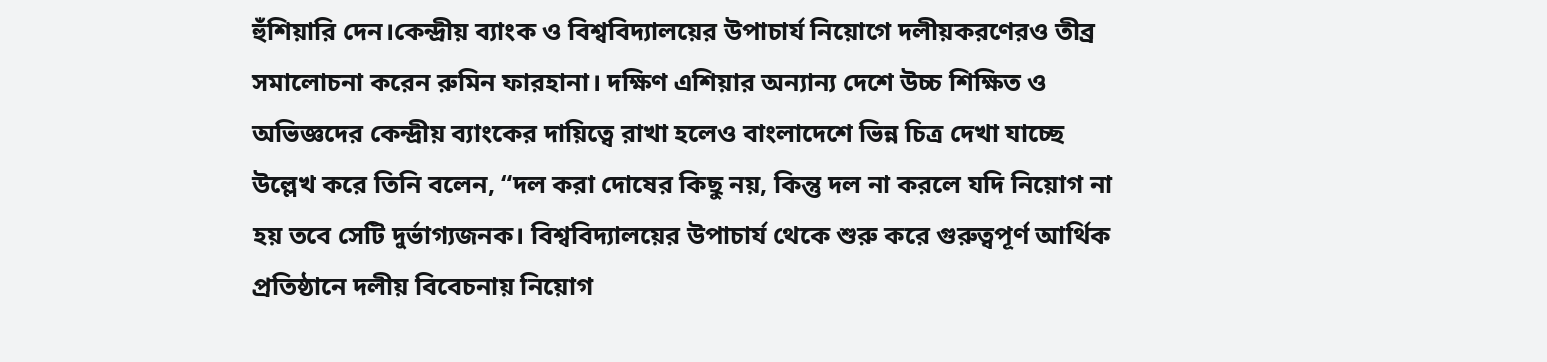হুঁশিয়ারি দেন।কেন্দ্রীয় ব্যাংক ও বিশ্ববিদ্যালয়ের উপাচার্য নিয়োগে দলীয়করণেরও তীব্র সমালোচনা করেন রুমিন ফারহানা। দক্ষিণ এশিয়ার অন্যান্য দেশে উচ্চ শিক্ষিত ও অভিজ্ঞদের কেন্দ্রীয় ব্যাংকের দায়িত্বে রাখা হলেও বাংলাদেশে ভিন্ন চিত্র দেখা যাচ্ছে উল্লেখ করে তিনি বলেন, “দল করা দোষের কিছু নয়, কিন্তু দল না করলে যদি নিয়োগ না হয় তবে সেটি দুর্ভাগ্যজনক। বিশ্ববিদ্যালয়ের উপাচার্য থেকে শুরু করে গুরুত্বপূর্ণ আর্থিক প্রতিষ্ঠানে দলীয় বিবেচনায় নিয়োগ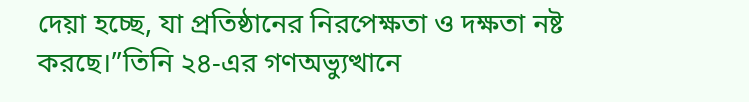দেয়া হচ্ছে, যা প্রতিষ্ঠানের নিরপেক্ষতা ও দক্ষতা নষ্ট করছে।”তিনি ২৪-এর গণঅভ্যুত্থানে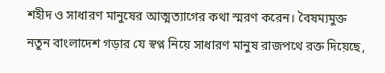শহীদ ও সাধারণ মানুষের আত্মত্যাগের কথা স্মরণ করেন। বৈষম্যমুক্ত নতুন বাংলাদেশ গড়ার যে স্বপ্ন নিয়ে সাধারণ মানুষ রাজপথে রক্ত দিয়েছে,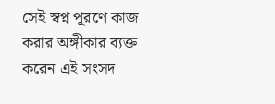সেই স্বপ্ন পূরণে কাজ করার অঙ্গীকার ব্যক্ত করেন এই সংসদ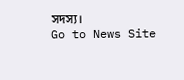সদস্য।
Go to News Site